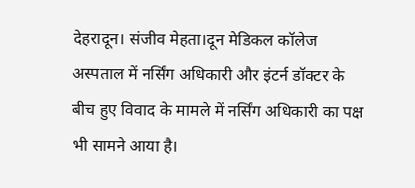देहरादून। संजीव मेहता।दून मेडिकल कॉलेज अस्पताल में नर्सिंग अधिकारी और इंटर्न डॉक्टर के बीच हुए विवाद के मामले में नर्सिंग अधिकारी का पक्ष भी सामने आया है।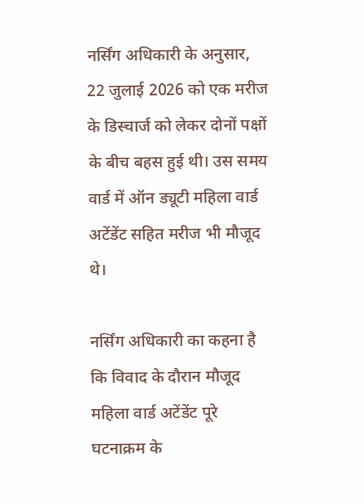नर्सिंग अधिकारी के अनुसार, 22 जुलाई 2026 को एक मरीज के डिस्चार्ज को लेकर दोनों पक्षों के बीच बहस हुई थी। उस समय वार्ड में ऑन ड्यूटी महिला वार्ड अटेंडेंट सहित मरीज भी मौजूद थे।

नर्सिंग अधिकारी का कहना है कि विवाद के दौरान मौजूद महिला वार्ड अटेंडेंट पूरे घटनाक्रम के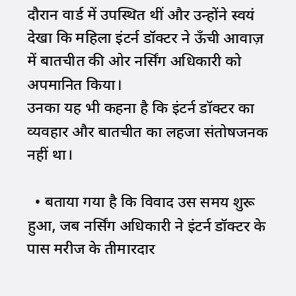दौरान वार्ड में उपस्थित थीं और उन्होंने स्वयं देखा कि महिला इंटर्न डॉक्टर ने ऊँची आवाज़ में बातचीत की ओर नर्सिंग अधिकारी को अपमानित किया।
उनका यह भी कहना है कि इंटर्न डॉक्टर का व्यवहार और बातचीत का लहजा संतोषजनक नहीं था।

  • बताया गया है कि विवाद उस समय शुरू हुआ, जब नर्सिंग अधिकारी ने इंटर्न डॉक्टर के पास मरीज के तीमारदार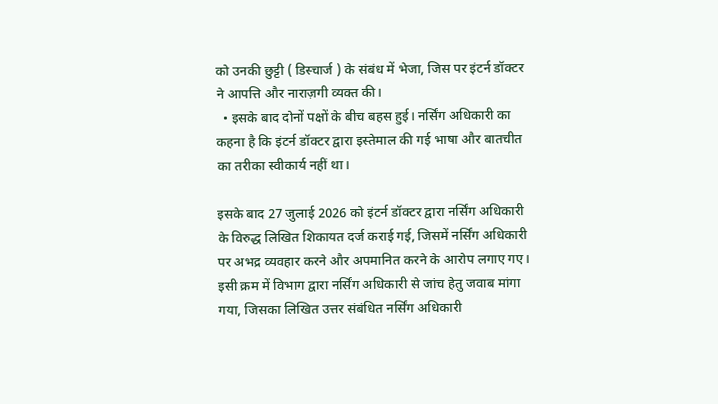को उनकी छुट्टी ( डिस्चार्ज ) के संबंध में भेजा, जिस पर इंटर्न डॉक्टर ने आपत्ति और नाराज़गी व्यक्त की।
  • इसके बाद दोनों पक्षों के बीच बहस हुई। नर्सिंग अधिकारी का कहना है कि इंटर्न डॉक्टर द्वारा इस्तेमाल की गई भाषा और बातचीत का तरीका स्वीकार्य नहीं था।

इसके बाद 27 जुलाई 2026 को इंटर्न डॉक्टर द्वारा नर्सिंग अधिकारी के विरुद्ध लिखित शिकायत दर्ज कराई गई, जिसमें नर्सिंग अधिकारी पर अभद्र व्यवहार करने और अपमानित करने के आरोप लगाए गए। इसी क्रम में विभाग द्वारा नर्सिंग अधिकारी से जांच हेतु जवाब मांगा गया, जिसका लिखित उत्तर संबंधित नर्सिंग अधिकारी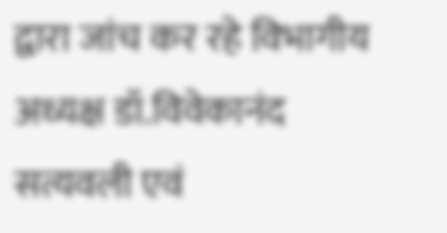द्वारा जांच कर रहे विभागीय अध्यक्ष डॉ.विवेकानंद सत्यवली एवं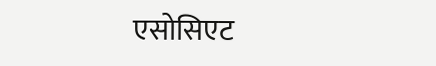एसोसिएट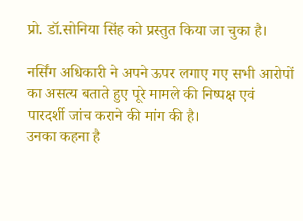प्रो. डॉ.सोनिया सिंह को प्रस्तुत किया जा चुका है।

नर्सिंग अधिकारी ने अपने ऊपर लगाए गए सभी आरोपों का असत्य बताते हुए पूरे मामले की निष्पक्ष एवं पारदर्शी जांच कराने की मांग की है।
उनका कहना है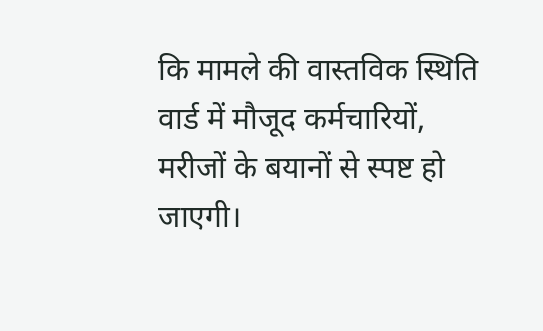कि मामले की वास्तविक स्थिति वार्ड में मौजूद कर्मचारियों, मरीजों के बयानों से स्पष्ट हो जाएगी।